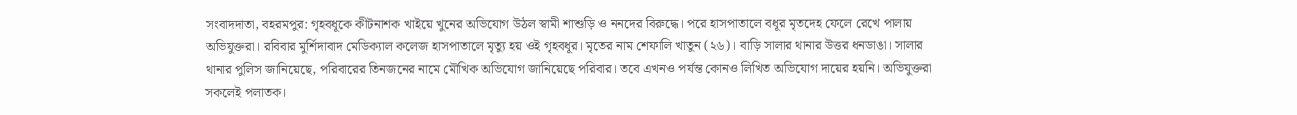সংবাদদাতা, বহরমপুর: গৃহবধূকে কীটনাশক খাইয়ে খুনের অভিযোগ উঠল স্বামী শাশুড়ি ও ননদের বিরুদ্ধে। পরে হাসপাতালে বধূর মৃতদেহ ফেলে রেখে পালায় অভিযুক্তরা। রবিবার মুর্শিদাবাদ মেডিক্যাল কলেজ হাসপাতালে মৃত্যু হয় ওই গৃহবধূর। মৃতের নাম শেফালি খাতুন (২৬)। বাড়ি সালার থানার উত্তর ধনডাঙা। সালার থানার পুলিস জানিয়েছে, পরিবারের তিনজনের নামে মৌখিক অভিযোগ জানিয়েছে পরিবার। তবে এখনও পর্যন্ত কোনও লিখিত অভিযোগ দায়ের হয়নি। অভিযুক্তরা সকলেই পলাতক।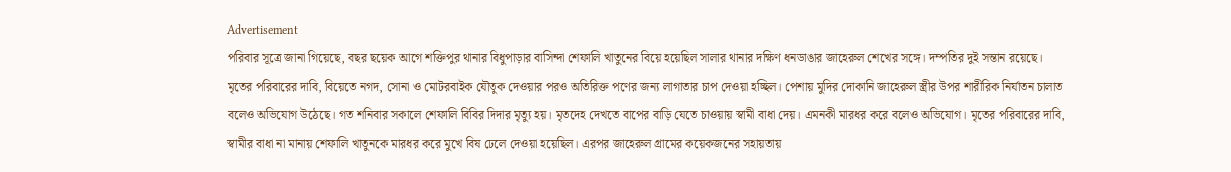Advertisement
পরিবার সূত্রে জানা গিয়েছে, বছর ছয়েক আগে শক্তিপুর থানার বিধুপাড়ার বাসিন্দা শেফালি খাতুনের বিয়ে হয়েছিল সালার থানার দক্ষিণ ধনডাঙার জাহেরুল শেখের সঙ্গে। দম্পতির দুই সন্তান রয়েছে। মৃতের পরিবারের দাবি, বিয়েতে নগদ, সোনা ও মোটরবাইক যৌতুক দেওয়ার পরও অতিরিক্ত পণের জন্য লাগাতার চাপ দেওয়া হচ্ছিল। পেশায় মুদির দোকানি জাহেরুল স্ত্রীর উপর শারীরিক নির্যাতন চালাত বলেও অভিযোগ উঠেছে। গত শনিবার সকালে শেফালি বিবির দিদার মৃত্যু হয়। মৃতদেহ দেখতে বাপের বাড়ি যেতে চাওয়ায় স্বামী বাধা দেয়। এমনকী মারধর করে বলেও অভিযোগ। মৃতের পরিবারের দাবি, স্বামীর বাধা না মানায় শেফালি খাতুনকে মারধর করে মুখে বিষ ঢেলে দেওয়া হয়েছিল। এরপর জাহেরুল গ্রামের কয়েকজনের সহায়তায়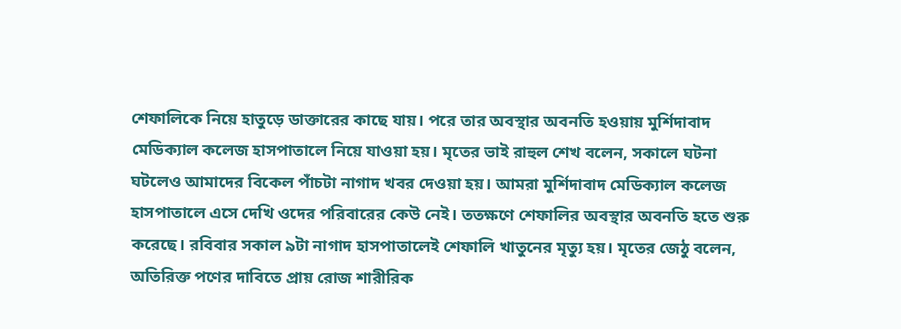শেফালিকে নিয়ে হাতুড়ে ডাক্তারের কাছে যায়। পরে তার অবস্থার অবনতি হওয়ায় মুর্শিদাবাদ মেডিক্যাল কলেজ হাসপাতালে নিয়ে যাওয়া হয়। মৃতের ভাই রাহুল শেখ বলেন, সকালে ঘটনা ঘটলেও আমাদের বিকেল পাঁচটা নাগাদ খবর দেওয়া হয়। আমরা মুর্শিদাবাদ মেডিক্যাল কলেজ হাসপাতালে এসে দেখি ওদের পরিবারের কেউ নেই। ততক্ষণে শেফালির অবস্থার অবনতি হতে শুরু করেছে। রবিবার সকাল ৯টা নাগাদ হাসপাতালেই শেফালি খাতুনের মৃত্যু হয়। মৃতের জেঠু বলেন, অতিরিক্ত পণের দাবিতে প্রায় রোজ শারীরিক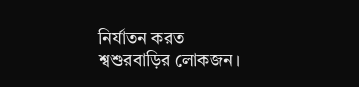নির্যাতন করত শ্বশুরবাড়ির লোকজন।